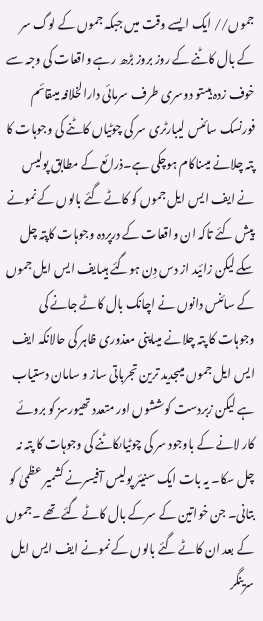جموں// ایک ایسے وقت میں جبکہ جموں کے لوگ سر کے بال کاٹنے کے روز بروز بڑھ رہے واقعات کی وجہ سے خوف زدہ ہیںتو دوسری طرف سرمائی دارالخلافہ میںقائم فورنسک سائنس لیبارٹری سر کی چوٹیاں کاٹنے کی وجوہات کا پتہ چلانے میںناکام ہوچکی ہے۔ذرائع کے مطابق پولیس نے ایف ایس ایل جموں کو کاٹے گئے بالوں کے نمونے پیش کئے تاکہ ان واقعات کے درپردہ وجوہات کاپتہ چل سکے لیکن زائید از دس دِن ہوگئے ہیںایف ایس ایل جموں کے سائنس دانوں نے اچانک بال کاٹے جانے کی وجوہات کا پتہ چلانے میںاپنی معذوری ظاہر کی حالانکہ ایف ایس ایل جموں میںجدید ترین تجرباتی ساز و سامان دستیاب ہے لیکن زبردست کوششوں اور متعدد تھیورسز کو بروئے کار لانے کے باوجود سر کی چوٹیاںکاٹنے کی وجوہات کا پتہ نہ چل سکا۔ یہ بات ایک سنیئر پولیس آفیسرنے کشمیر عظمیٰ کو بتانی۔ جن خواتین کے سرکے بال کاٹے گئے تھے ۔جموں کے بعد ان کاٹے گئے بالوں کے نمونے ایف ایس ایل سرینگر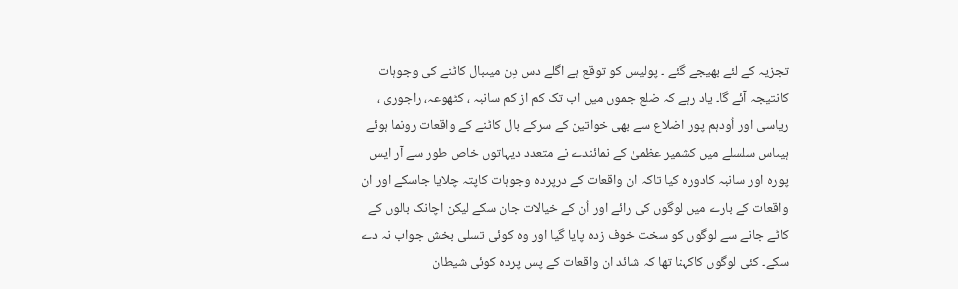تجزیہ کے لئے بھیجے گئے ۔ پولیس کو توقع ہے اگلے دس دِن میںبال کاٹنے کی وجوہات کانتیجہ آئے گا۔ یاد رہے کہ ضلع جموں میں اب تک کم از کم سانبہ ، کٹھوعہ، راجوری ، ریاسی اور اُودہم پور اضلاع سے بھی خواتین کے سرکے بال کاٹنے کے واقعات رونما ہوئے ہیںاس سلسلے میں کشمیر عظمیٰ کے نمائندے نے متعدد دیہاتوں خاص طور سے آر ایس پورہ اور سانبہ کادورہ کیا تاکہ ان واقعات کے درپردہ وجوہات کاپتہ چلایا جاسکے اور ان واقعات کے بارے میں لوگوں کی رائے اور اُن کے خیالات جان سکے لیکن اچانک بالوں کے کاٹے جانے سے لوگوں کو سخت خوف زدہ پایا گیا اور وہ کوئی تسلی بخش جواب نہ دے سکے۔ کئی لوگوں کاکہنا تھا کہ شائد ان واقعات کے پس پردہ کوئی شیطان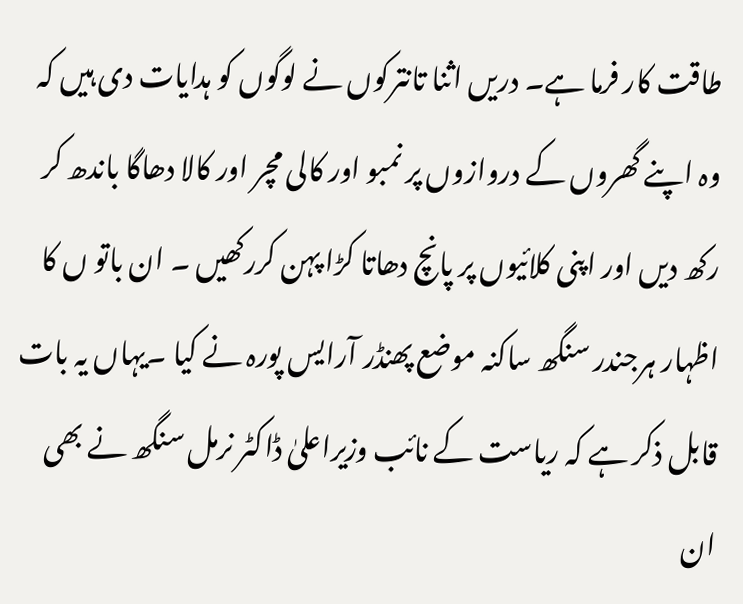طاقت کار فرما ہے۔ دریں اثنا تانترکوں نے لوگوں کو ہدایات دی ہیں کہ وہ اپنے گھروں کے دروازوں پر نمبو اور کالی مچر اور کالا دھاگا باندھ کر رکھ دیں اور اپنی کلائیوں پر پانچ دھاتا کڑا پہن کررکھیں ۔ ان باتو ں کا اظہار ہرجندر سنگھ ساکنہ موضع پھنڈر آرایس پورہ نے کیا ۔یہاں یہ بات قابل ذکر ہے کہ ریاست کے نائب وزیراعلیٰ ڈاکٹر نرمل سنگھ نے بھی ان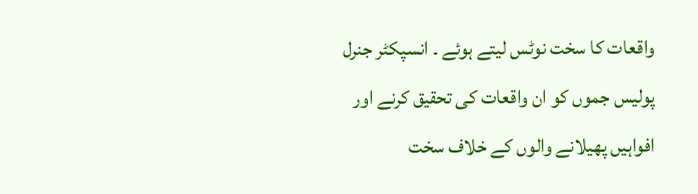واقعات کا سخت نوٹس لیتے ہوئے ۔ انسپکٹر جنرل پولیس جموں کو ان واقعات کی تحقیق کرنے اور افواہیں پھیلانے والوں کے خلاف سخت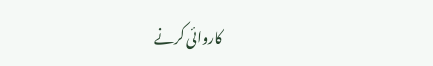کاروائی کرنے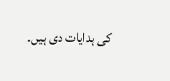کی ہدایات دی ہیں۔